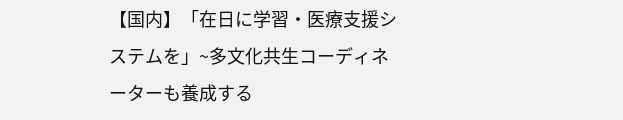【国内】「在日に学習・医療支援システムを」~多文化共生コーディネーターも養成する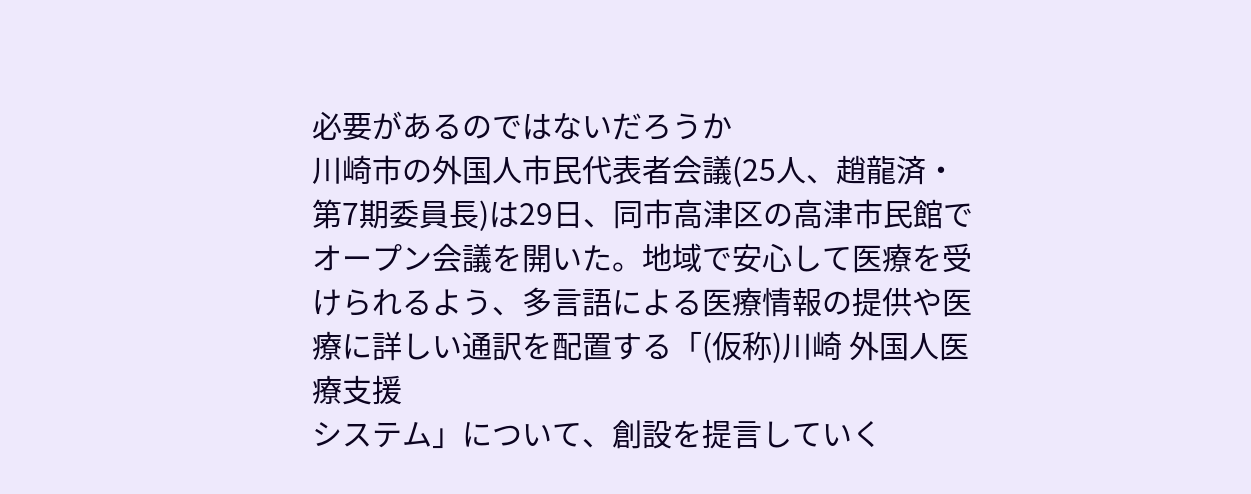必要があるのではないだろうか
川崎市の外国人市民代表者会議(25人、趙龍済・第7期委員長)は29日、同市高津区の高津市民館でオープン会議を開いた。地域で安心して医療を受けられるよう、多言語による医療情報の提供や医療に詳しい通訳を配置する「(仮称)川崎 外国人医療支援
システム」について、創設を提言していく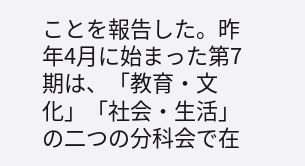ことを報告した。昨年4月に始まった第7期は、「教育・文化」「社会・生活」の二つの分科会で在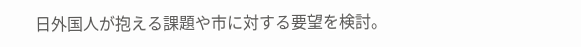日外国人が抱える課題や市に対する要望を検討。